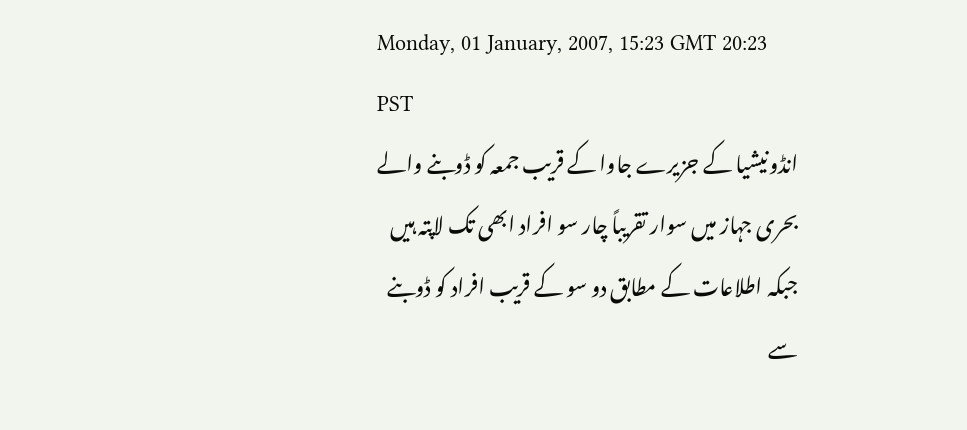Monday, 01 January, 2007, 15:23 GMT 20:23 PST
انڈونیشیا کے جزیرے جاوا کے قریب جمعہ کو ڈوبنے والے بحری جہاز میں سوار تقریباً چار سو افراد ابھی تک لاپتہ ہیں جبکہ اطلاعات کے مطابق دو سو کے قریب افراد کو ڈوبنے سے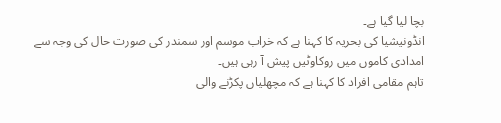بچا لیا گیا ہے۔
انڈونیشیا کی بحریہ کا کہنا ہے کہ خراب موسم اور سمندر کی صورت حال کی وجہ سے امدادی کاموں میں روکاوٹیں پیش آ رہی ہیں۔
تاہم مقامی افراد کا کہنا ہے کہ مچھلیاں پکڑنے والی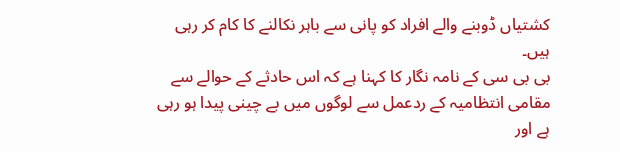کشتیاں ڈوبنے والے افراد کو پانی سے باہر نکالنے کا کام کر رہی ہیں۔
بی بی سی کے نامہ نگار کا کہنا ہے کہ اس حادثے کے حوالے سے مقامی انتظامیہ کے ردعمل سے لوگوں میں بے چینی پیدا ہو رہی ہے اور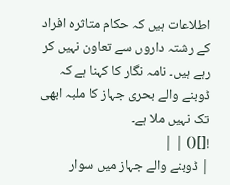اطلاعات ہیں کہ حکام متاثرہ افراد کے رشتہ داروں سے تعاون نہیں کر رہے ہیں۔ نامہ نگار کا کہنا ہے کہ ڈوبنے والے بحری جہاز کا ملبہ ابھی تک نہیں ملا ہے۔
![]() | |
| ڈوبنے والے جہاز میں سوار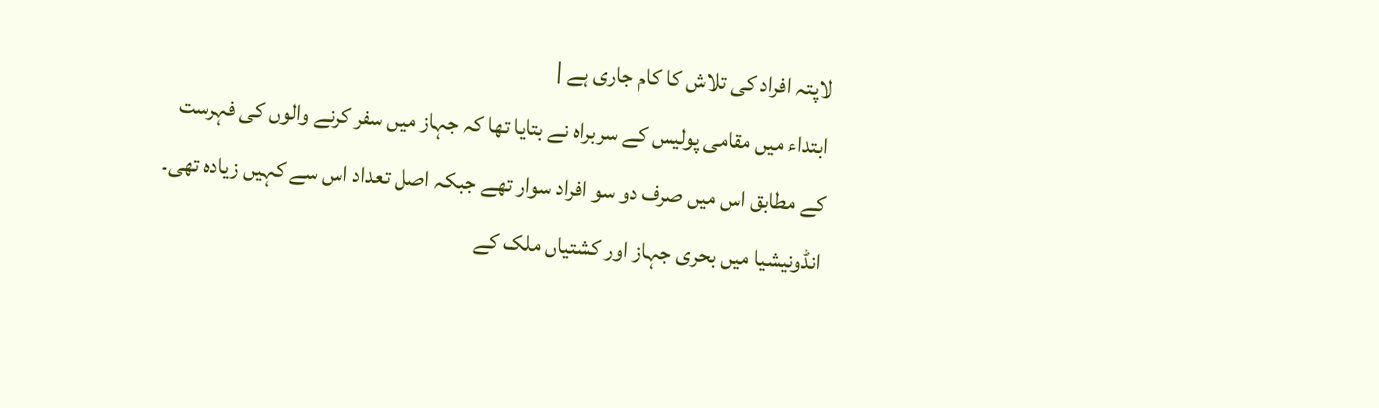لاپتہ افراد کی تلاش کا کام جاری ہے |
ابتداء میں مقامی پولیس کے سربراہ نے بتایا تھا کہ جہاز میں سفر کرنے والوں کی فہرست کے مطابق اس میں صرف دو سو افراد سوار تھے جبکہ اصل تعداد اس سے کہیں زیادہ تھی۔
انڈونیشیا میں بحری جہاز اور کشتیاں ملک کے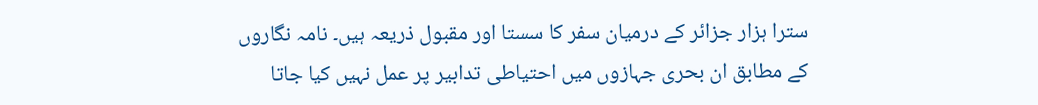سترا ہزار جزائر کے درمیان سفر کا سستا اور مقبول ذریعہ ہیں۔ نامہ نگاروں کے مطابق ان بحری جہازوں میں احتیاطی تدابیر پر عمل نہیں کیا جاتا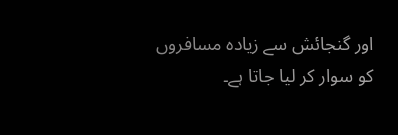اور گنجائش سے زیادہ مسافروں کو سوار کر لیا جاتا ہے۔